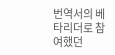번역서의 베타리더로 참여했던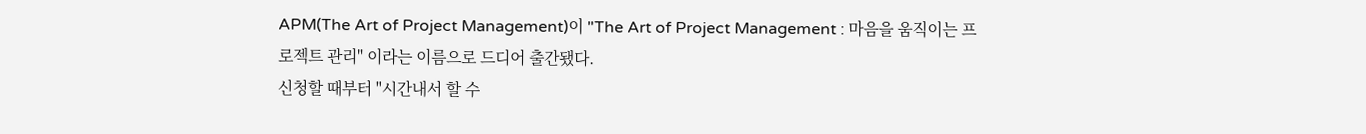APM(The Art of Project Management)이 "The Art of Project Management : 마음을 움직이는 프로젝트 관리" 이라는 이름으로 드디어 출간됐다.
신청할 때부터 "시간내서 할 수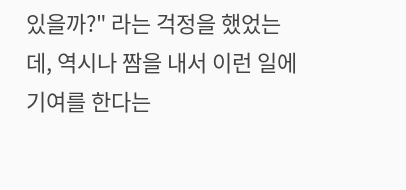있을까?" 라는 걱정을 했었는데, 역시나 짬을 내서 이런 일에 기여를 한다는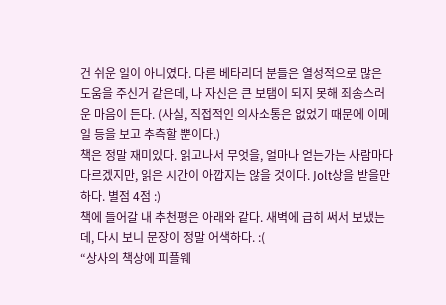건 쉬운 일이 아니였다. 다른 베타리더 분들은 열성적으로 많은 도움을 주신거 같은데, 나 자신은 큰 보탬이 되지 못해 죄송스러운 마음이 든다. (사실, 직접적인 의사소통은 없었기 때문에 이메일 등을 보고 추측할 뿐이다.)
책은 정말 재미있다. 읽고나서 무엇을, 얼마나 얻는가는 사람마다 다르겠지만, 읽은 시간이 아깝지는 않을 것이다. Jolt상을 받을만 하다. 별점 4점 :)
책에 들어갈 내 추천평은 아래와 같다. 새벽에 급히 써서 보냈는데, 다시 보니 문장이 정말 어색하다. :(
“상사의 책상에 피플웨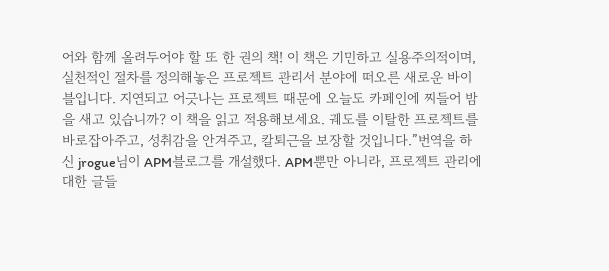어와 함께 올려두어야 할 또 한 권의 책! 이 책은 기민하고 실용주의적이며, 실천적인 절차를 정의해놓은 프로젝트 관리서 분야에 떠오른 새로운 바이블입니다. 지연되고 어긋나는 프로젝트 때문에 오늘도 카페인에 찌들어 밤을 새고 있습니까? 이 책을 읽고 적용해보세요. 궤도를 이탈한 프로젝트를 바로잡아주고, 성취감을 안겨주고, 칼퇴근을 보장할 것입니다.”번역을 하신 jrogue님이 APM블로그를 개설했다. APM뿐만 아니라, 프로젝트 관리에 대한 글들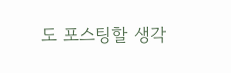도 포스팅할 생각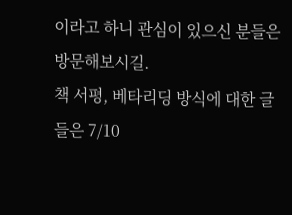이라고 하니 관심이 있으신 분들은 방문해보시길.
책 서평, 베타리딩 방식에 대한 글들은 7/10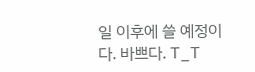일 이후에 쓸 예정이다. 바쁘다. T_T